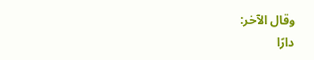وقال الآخر:
دارًا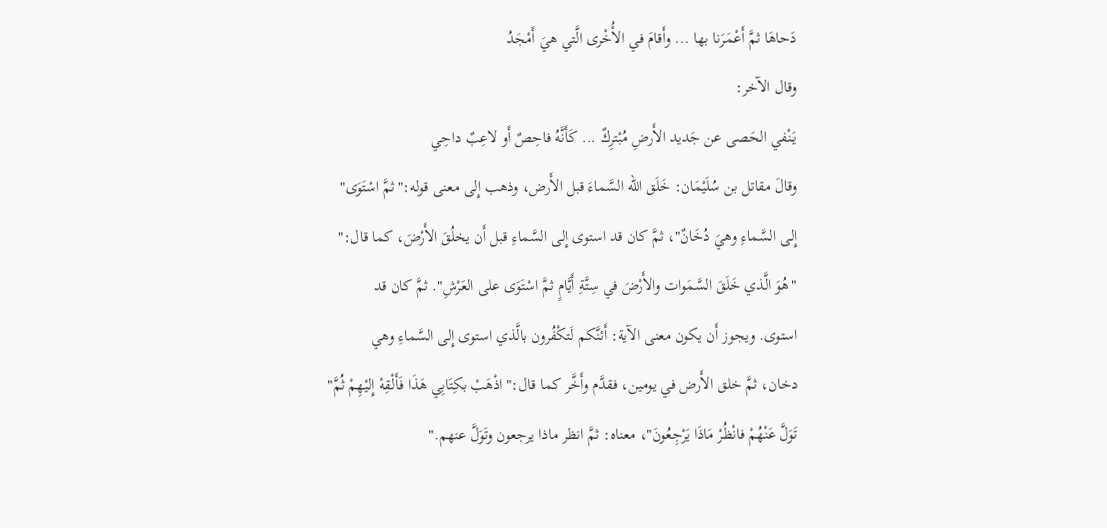دَحاهَا ثمَّ أَعْمَرَنا بها ... وأَقامَ في الأُخْرى الَّتي هيَ أَمْجَدُ
وقال الآخر:
يَنْفي الحَصى عن جَديد الأَرضِ مُبْترِكٌ ... كَأَنَّهُ فاحِصٌ أَو لاعِبٌ داحِي
وقالَ مقاتل بن سُلَيْمَان: خَلَق الله السَّماءَ قبل الأَرض، وذهب إِلى معنى قوله:"ثمَّ اسْتَوَى"
إِلى السَّماءِ وهيَ دُخَانٌ"، ثمَّ كان قد استوى إِلى السَّماءِ قبل أَن يخلُقَ الأَرْضَ، كما قال:"
"هُوَ الَّذي خَلَقَ السَّمَوات والأَرْضَ في سِتَّةِ أَيَّامٍ ثمَّ اسْتَوَى على العَرْشِ". ثمَّ كان قد
استوى. ويجوز أَن يكون معنى الآية: أَئنَّكم لَتكْفُرون بالَّذي استوى إِلى السَّماءِ وهي
دخان، ثمَّ خلق الأَرض في يومين، فقدَّم وأَخَّر كما قال:"اذْهَبْ بكِتَابِي هَذَا فَأَلْقِهْ إِليْهِمْ ثُمَّ"
تَوَلَّ عَنْهُمْ فانْظُرْ مَاذَا يَرْجِعُونَ"، معناه: ثمَّ انظر ماذا يرجعون وتَوَلَّ عنهم."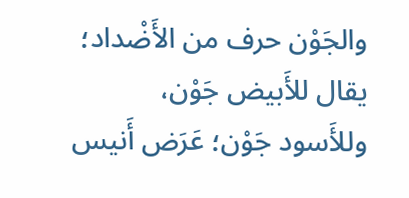والجَوْن حرف من الأَضْداد؛ يقال للأَبيض جَوْن، وللأَسود جَوْن؛ عَرَض أَنيس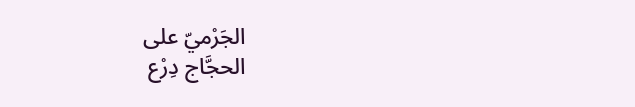الجَرْميّ على
الحجَّاج دِرْع